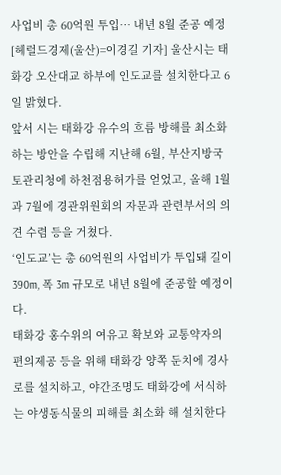사업비 총 60억원 투입… 내년 8월 준공 예정
[헤럴드경제(울산)=이경길 기자] 울산시는 태화강 오산대교 하부에 인도교를 설치한다고 6일 밝혔다.
앞서 시는 태화강 유수의 흐름 방해를 최소화하는 방안을 수립해 지난해 6월, 부산지방국토관리청에 하천점용허가를 얻었고, 올해 1월과 7월에 경관위원회의 자문과 관련부서의 의견 수렴 등을 거쳤다.
‘인도교’는 총 60억원의 사업비가 투입돼 길이 390m, 폭 3m 규모로 내년 8월에 준공할 예정이다.
태화강 홍수위의 여유고 확보와 교통약자의 편의제공 등을 위해 태화강 양쪽 둔치에 경사로를 설치하고, 야간조명도 태화강에 서식하는 야생동식물의 피해를 최소화 해 설치한다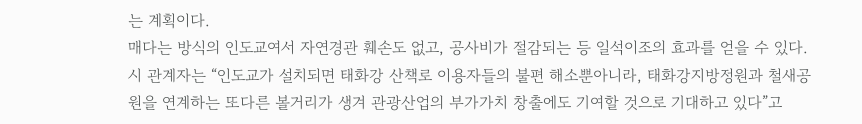는 계획이다.
매다는 방식의 인도교여서 자연경관 훼손도 없고, 공사비가 절감되는 등 일석이조의 효과를 얻을 수 있다.
시 관계자는 “인도교가 설치되면 태화강 산책로 이용자들의 불편 해소뿐아니라, 태화강지방정원과 철새공원을 연계하는 또다른 볼거리가 생겨 관광산업의 부가가치 창출에도 기여할 것으로 기대하고 있다”고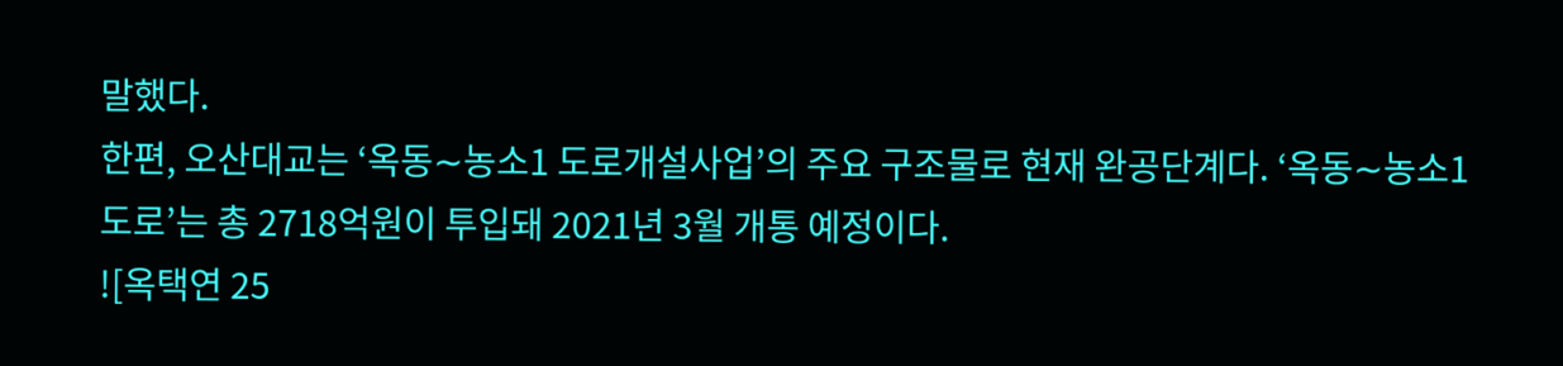말했다.
한편, 오산대교는 ‘옥동∼농소1 도로개설사업’의 주요 구조물로 현재 완공단계다. ‘옥동∼농소1 도로’는 총 2718억원이 투입돼 2021년 3월 개통 예정이다.
![옥택연 25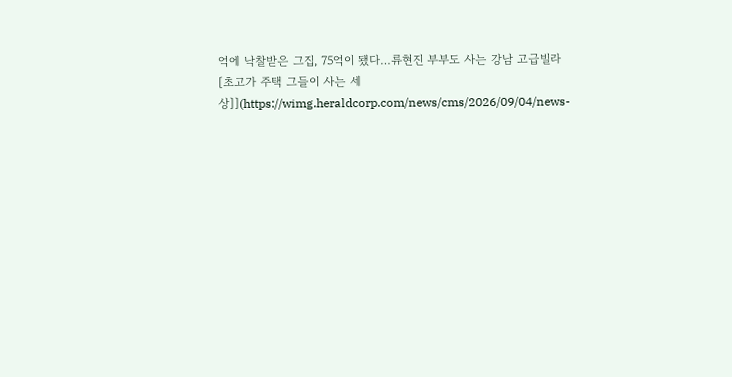억에 낙찰받은 그집, 75억이 됐다…류현진 부부도 사는 강남 고급빌라 [초고가 주택 그들이 사는 세상]](https://wimg.heraldcorp.com/news/cms/2026/09/04/news-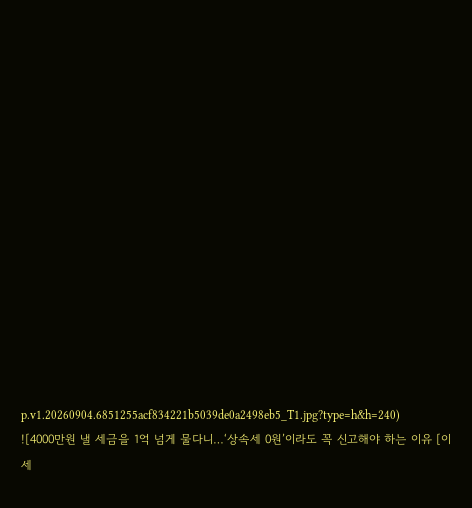p.v1.20260904.6851255acf834221b5039de0a2498eb5_T1.jpg?type=h&h=240)
![4000만원 낼 세금을 1억 넘게 물다니…‘상속세 0원’이라도 꼭 신고해야 하는 이유 [이세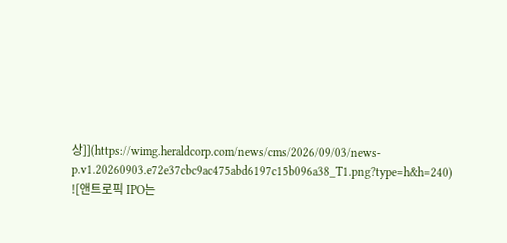상]](https://wimg.heraldcorp.com/news/cms/2026/09/03/news-p.v1.20260903.e72e37cbc9ac475abd6197c15b096a38_T1.png?type=h&h=240)
![앤트로픽 IPO는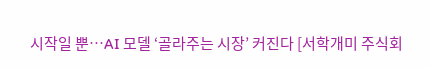시작일 뿐…AI 모델 ‘골라주는 시장’ 커진다 [서학개미 주식회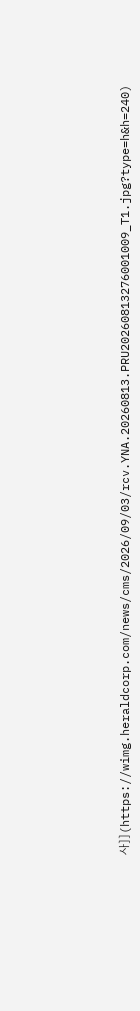사]](https://wimg.heraldcorp.com/news/cms/2026/09/03/rcv.YNA.20260813.PRU20260813276001009_T1.jpg?type=h&h=240)